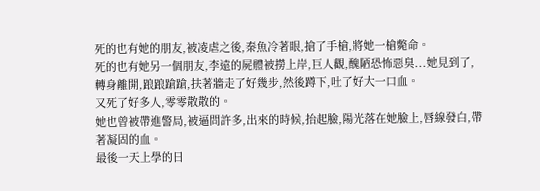死的也有她的朋友,被凌虐之後,秦魚冷著眼,搶了手槍,將她一槍斃命。
死的也有她另一個朋友,李遠的屍體被撈上岸,巨人觀,醜陋恐怖惡臭...她見到了,轉身離開,踉踉蹌蹌,扶著牆走了好幾步,然後蹲下,吐了好大一口血。
又死了好多人,零零散散的。
她也曾被帶進警局,被逼問許多,出來的時候,抬起臉,陽光落在她臉上,唇線發白,帶著凝固的血。
最後一天上學的日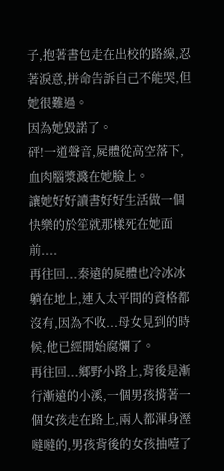子,抱著書包走在出校的路線,忍著淚意,拼命告訴自己不能哭,但她很難過。
因為她毀諾了。
砰!一道聲音,屍體從高空落下,血肉腦漿濺在她臉上。
讓她好好讀書好好生活做一個快樂的於笙就那樣死在她面前....
再往回...秦遠的屍體也冷冰冰躺在地上,連入太平間的資格都沒有,因為不收...母女見到的時候,他已經開始腐爛了。
再往回...鄉野小路上,背後是漸行漸遠的小溪,一個男孩揹著一個女孩走在路上,兩人都渾身溼噠噠的,男孩背後的女孩抽噎了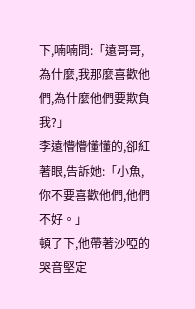下,喃喃問:「遠哥哥,為什麼,我那麼喜歡他們,為什麼他們要欺負我?」
李遠懵懵懂懂的,卻紅著眼,告訴她:「小魚,你不要喜歡他們,他們不好。」
頓了下,他帶著沙啞的哭音堅定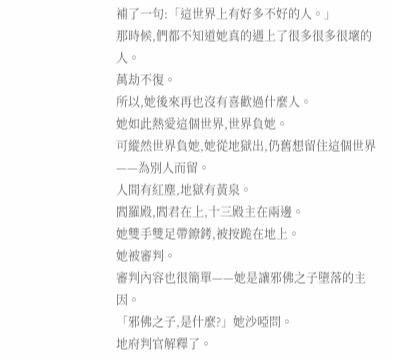補了一句:「這世界上有好多不好的人。」
那時候,們都不知道她真的遇上了很多很多很壞的人。
萬劫不復。
所以,她後來再也沒有喜歡過什麼人。
她如此熱愛這個世界,世界負她。
可縱然世界負她,她從地獄出,仍舊想留住這個世界——為別人而留。
人間有紅塵,地獄有黃泉。
閻羅殿,閻君在上,十三殿主在兩邊。
她雙手雙足帶鐐銬,被按跪在地上。
她被審判。
審判內容也很簡單——她是讓邪佛之子墮落的主因。
「邪佛之子,是什麼?」她沙啞問。
地府判官解釋了。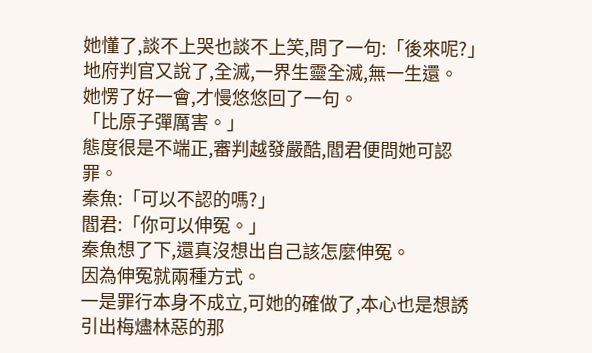她懂了,談不上哭也談不上笑,問了一句:「後來呢?」
地府判官又說了,全滅,一界生靈全滅,無一生還。
她愣了好一會,才慢悠悠回了一句。
「比原子彈厲害。」
態度很是不端正,審判越發嚴酷,閻君便問她可認罪。
秦魚:「可以不認的嗎?」
閻君:「你可以伸冤。」
秦魚想了下,還真沒想出自己該怎麼伸冤。
因為伸冤就兩種方式。
一是罪行本身不成立,可她的確做了,本心也是想誘引出梅燼林惡的那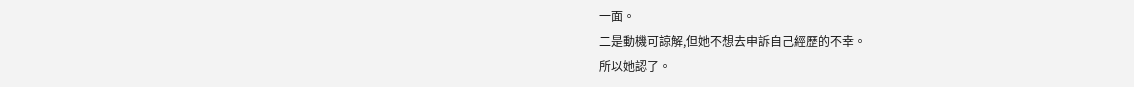一面。
二是動機可諒解,但她不想去申訴自己經歷的不幸。
所以她認了。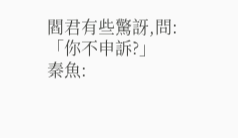閻君有些驚訝,問:「你不申訴?」
秦魚: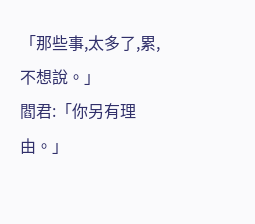「那些事,太多了,累,不想說。」
閻君:「你另有理由。」